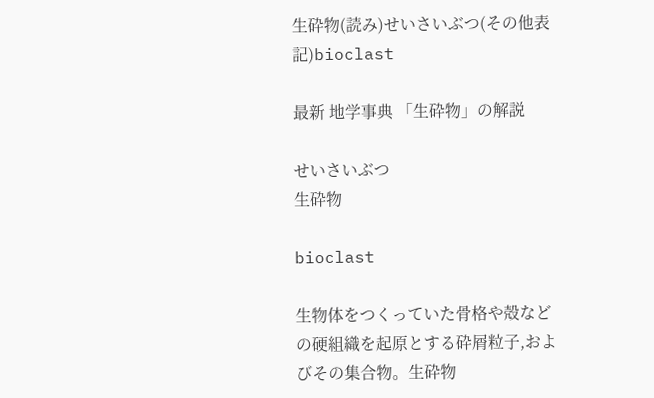生砕物(読み)せいさいぶつ(その他表記)bioclast

最新 地学事典 「生砕物」の解説

せいさいぶつ
生砕物

bioclast

生物体をつくっていた骨格や殻などの硬組織を起原とする砕屑粒子,およびその集合物。生砕物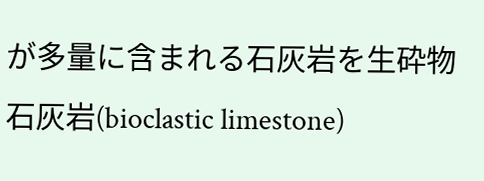が多量に含まれる石灰岩を生砕物石灰岩(bioclastic limestone)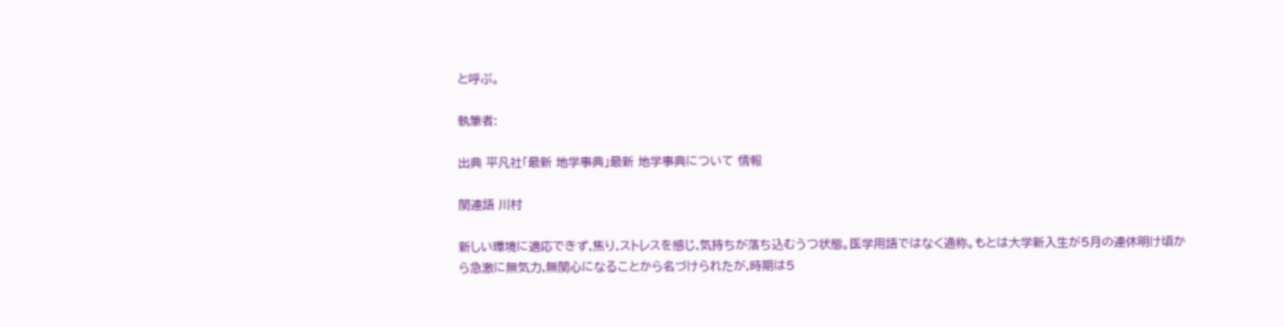と呼ぶ。

執筆者:

出典 平凡社「最新 地学事典」最新 地学事典について 情報

関連語 川村

新しい環境に適応できず,焦り,ストレスを感じ,気持ちが落ち込むうつ状態。医学用語ではなく通称。もとは大学新入生が5月の連休明け頃から急激に無気力,無関心になることから名づけられたが,時期は5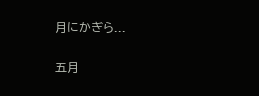月にかぎら...

五月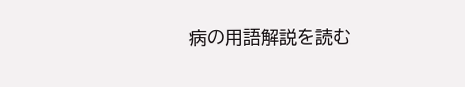病の用語解説を読む